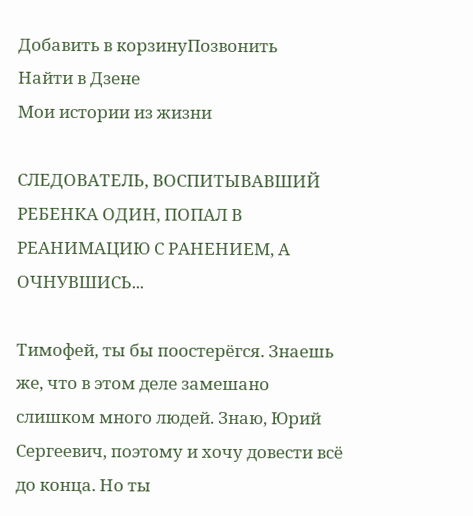Добавить в корзинуПозвонить
Найти в Дзене
Мои истории из жизни

СЛЕДОВАТЕЛЬ, ВОСПИТЫВАВШИЙ РЕБЕНКА ОДИН, ПОПАЛ В РЕАНИМАЦИЮ С РАНЕНИЕМ, А ОЧНУВШИСЬ...

Тимофей, ты бы поостерёгся. Знаешь же, что в этом деле замешано слишком много людей. Знаю, Юрий Сергеевич, поэтому и хочу довести всё до конца. Но ты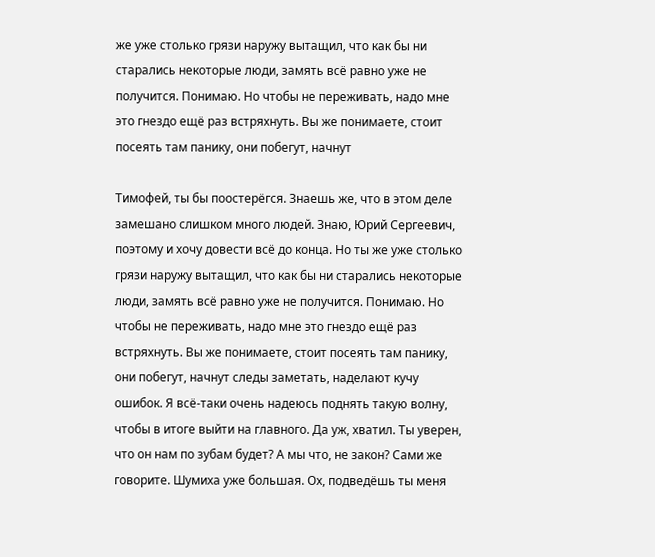же уже столько грязи наружу вытащил, что как бы ни старались некоторые люди, замять всё равно уже не получится. Понимаю. Но чтобы не переживать, надо мне это гнездо ещё раз встряхнуть. Вы же понимаете, стоит посеять там панику, они побегут, начнут

Тимофей, ты бы поостерёгся. Знаешь же, что в этом деле замешано слишком много людей. Знаю, Юрий Сергеевич, поэтому и хочу довести всё до конца. Но ты же уже столько грязи наружу вытащил, что как бы ни старались некоторые люди, замять всё равно уже не получится. Понимаю. Но чтобы не переживать, надо мне это гнездо ещё раз встряхнуть. Вы же понимаете, стоит посеять там панику, они побегут, начнут следы заметать, наделают кучу ошибок. Я всё-таки очень надеюсь поднять такую волну, чтобы в итоге выйти на главного. Да уж, хватил. Ты уверен, что он нам по зубам будет? А мы что, не закон? Сами же говорите. Шумиха уже большая. Ох, подведёшь ты меня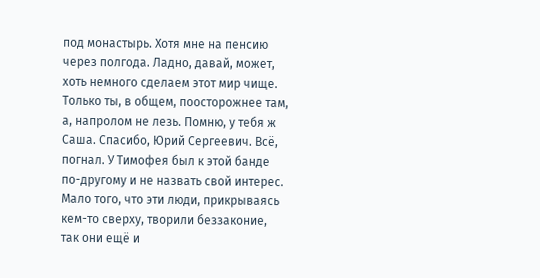под монастырь. Хотя мне на пенсию через полгода. Ладно, давай, может, хоть немного сделаем этот мир чище. Только ты, в общем, поосторожнее там, а, напролом не лезь. Помню, у тебя ж Саша. Спасибо, Юрий Сергеевич. Всё, погнал. У Тимофея был к этой банде по-другому и не назвать свой интерес. Мало того, что эти люди, прикрываясь кем-то сверху, творили беззаконие, так они ещё и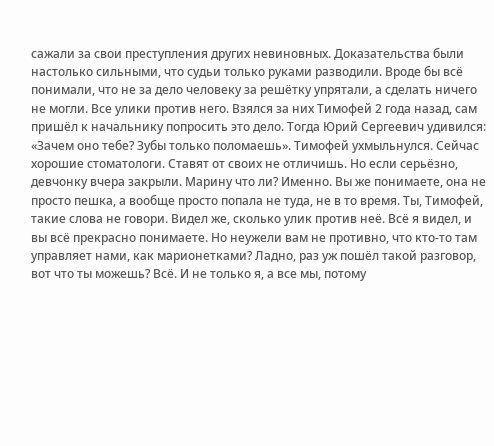сажали за свои преступления других невиновных. Доказательства были настолько сильными, что судьи только руками разводили. Вроде бы всё понимали, что не за дело человеку за решётку упрятали, а сделать ничего не могли. Все улики против него. Взялся за них Тимофей 2 года назад, сам пришёл к начальнику попросить это дело. Тогда Юрий Сергеевич удивился: «Зачем оно тебе? Зубы только поломаешь». Тимофей ухмыльнулся. Сейчас хорошие стоматологи. Ставят от своих не отличишь. Но если серьёзно, девчонку вчера закрыли. Марину что ли? Именно. Вы же понимаете, она не просто пешка, а вообще просто попала не туда, не в то время. Ты, Тимофей, такие слова не говори. Видел же, сколько улик против неё. Всё я видел, и вы всё прекрасно понимаете. Но неужели вам не противно, что кто-то там управляет нами, как марионетками? Ладно, раз уж пошёл такой разговор, вот что ты можешь? Всё. И не только я, а все мы, потому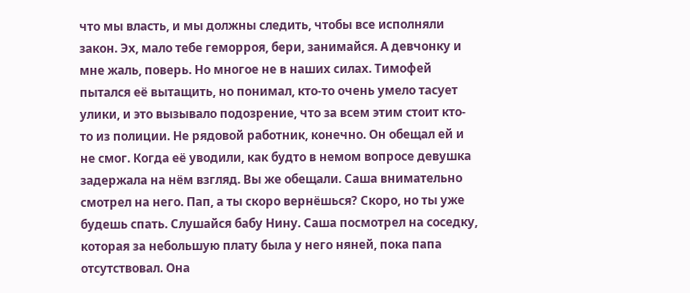что мы власть, и мы должны следить, чтобы все исполняли закон. Эх, мало тебе геморроя, бери, занимайся. А девчонку и мне жаль, поверь. Но многое не в наших силах. Тимофей пытался её вытащить, но понимал, кто-то очень умело тасует улики, и это вызывало подозрение, что за всем этим стоит кто-то из полиции. Не рядовой работник, конечно. Он обещал ей и не смог. Когда её уводили, как будто в немом вопросе девушка задержала на нём взгляд. Вы же обещали. Саша внимательно смотрел на него. Пап, а ты скоро вернёшься? Скоро, но ты уже будешь спать. Слушайся бабу Нину. Саша посмотрел на соседку, которая за небольшую плату была у него няней, пока папа отсутствовал. Она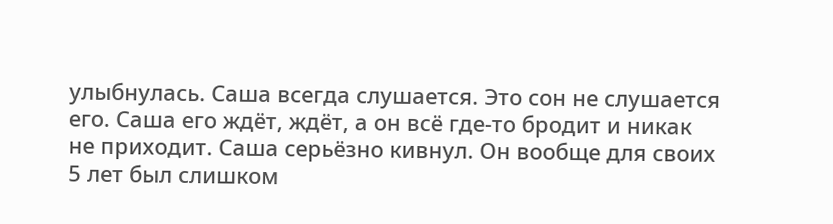улыбнулась. Саша всегда слушается. Это сон не слушается его. Саша его ждёт, ждёт, а он всё где-то бродит и никак не приходит. Саша серьёзно кивнул. Он вообще для своих 5 лет был слишком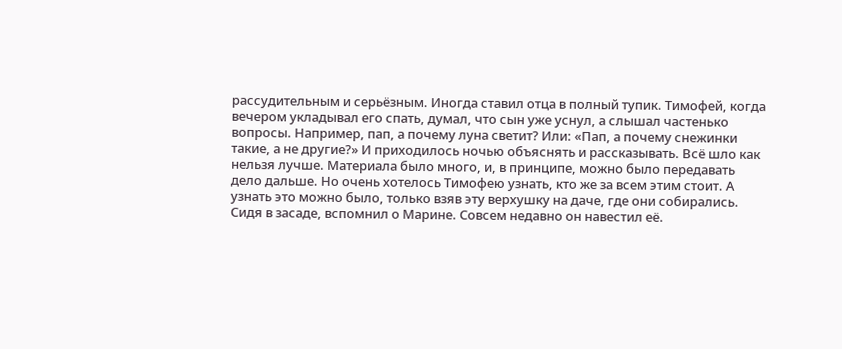рассудительным и серьёзным. Иногда ставил отца в полный тупик. Тимофей, когда вечером укладывал его спать, думал, что сын уже уснул, а слышал частенько вопросы. Например, пап, а почему луна светит? Или: «Пап, а почему снежинки такие, а не другие?» И приходилось ночью объяснять и рассказывать. Всё шло как нельзя лучше. Материала было много, и, в принципе, можно было передавать дело дальше. Но очень хотелось Тимофею узнать, кто же за всем этим стоит. А узнать это можно было, только взяв эту верхушку на даче, где они собирались. Сидя в засаде, вспомнил о Марине. Совсем недавно он навестил её.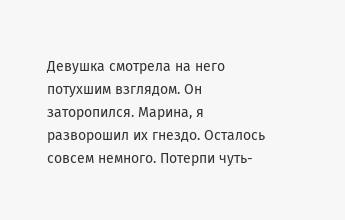Девушка смотрела на него потухшим взглядом. Он заторопился. Марина, я разворошил их гнездо. Осталось совсем немного. Потерпи чуть-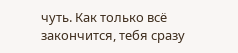чуть. Как только всё закончится, тебя сразу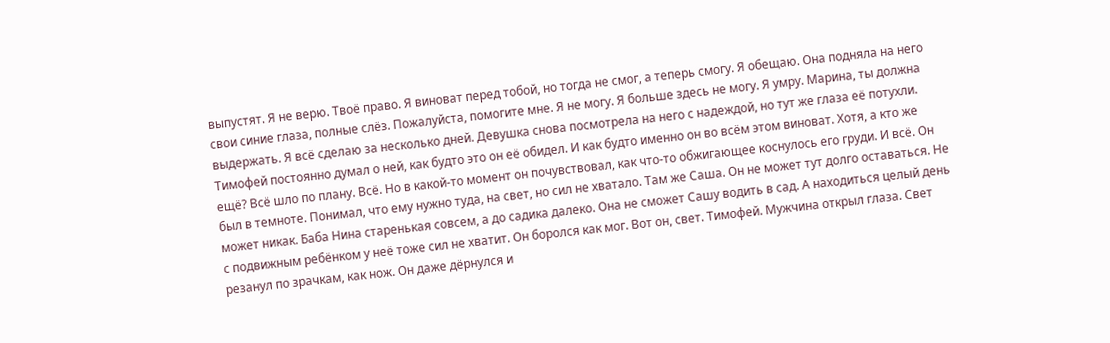выпустят. Я не верю. Твоё право. Я виноват перед тобой, но тогда не смог, а теперь смогу. Я обещаю. Она подняла на него свои синие глаза, полные слёз. Пожалуйста, помогите мне. Я не могу. Я больше здесь не могу. Я умру. Марина, ты должна выдержать. Я всё сделаю за несколько дней. Девушка снова посмотрела на него с надеждой, но тут же глаза её потухли. Тимофей постоянно думал о ней, как будто это он её обидел. И как будто именно он во всём этом виноват. Хотя, а кто же ещё? Всё шло по плану. Всё. Но в какой-то момент он почувствовал, как что-то обжигающее коснулось его груди. И всё. Он был в темноте. Понимал, что ему нужно туда, на свет, но сил не хватало. Там же Саша. Он не может тут долго оставаться. Не может никак. Баба Нина старенькая совсем, а до садика далеко. Она не сможет Сашу водить в сад. А находиться целый день с подвижным ребёнком у неё тоже сил не хватит. Он боролся как мог. Вот он, свет. Тимофей. Мужчина открыл глаза. Свет резанул по зрачкам, как нож. Он даже дёрнулся и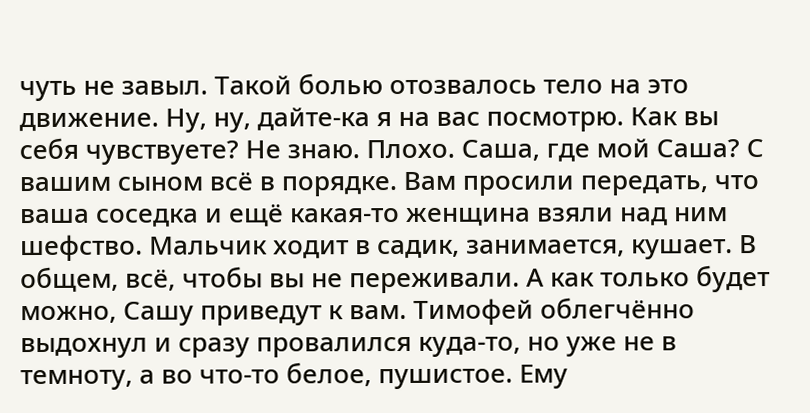чуть не завыл. Такой болью отозвалось тело на это движение. Ну, ну, дайте-ка я на вас посмотрю. Как вы себя чувствуете? Не знаю. Плохо. Саша, где мой Саша? С вашим сыном всё в порядке. Вам просили передать, что ваша соседка и ещё какая-то женщина взяли над ним шефство. Мальчик ходит в садик, занимается, кушает. В общем, всё, чтобы вы не переживали. А как только будет можно, Сашу приведут к вам. Тимофей облегчённо выдохнул и сразу провалился куда-то, но уже не в темноту, а во что-то белое, пушистое. Ему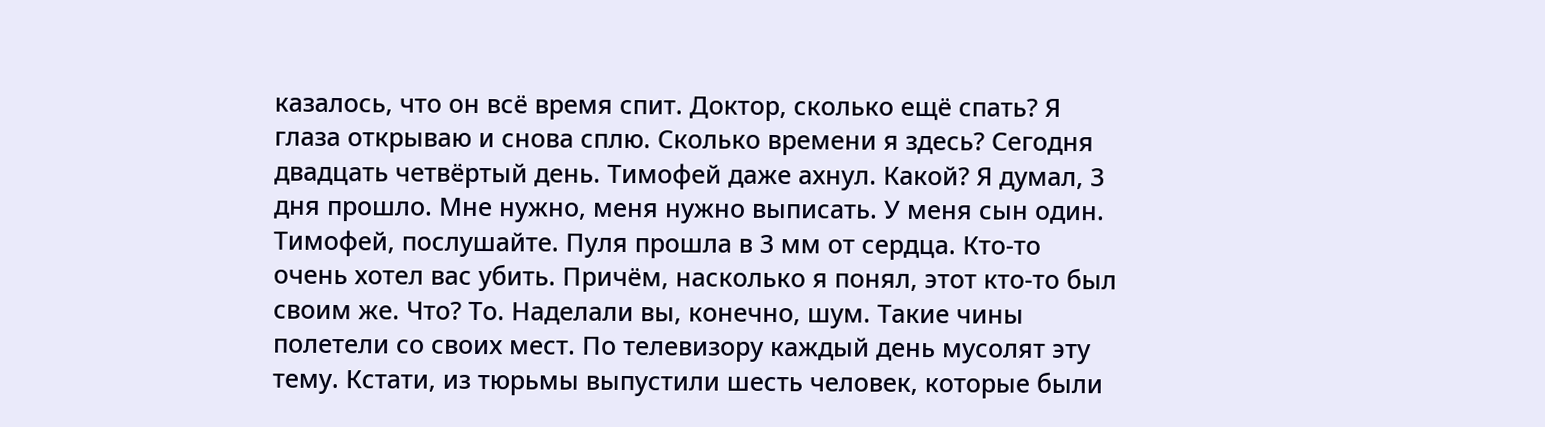казалось, что он всё время спит. Доктор, сколько ещё спать? Я глаза открываю и снова сплю. Сколько времени я здесь? Сегодня двадцать четвёртый день. Тимофей даже ахнул. Какой? Я думал, 3 дня прошло. Мне нужно, меня нужно выписать. У меня сын один. Тимофей, послушайте. Пуля прошла в 3 мм от сердца. Кто-то очень хотел вас убить. Причём, насколько я понял, этот кто-то был своим же. Что? То. Наделали вы, конечно, шум. Такие чины полетели со своих мест. По телевизору каждый день мусолят эту тему. Кстати, из тюрьмы выпустили шесть человек, которые были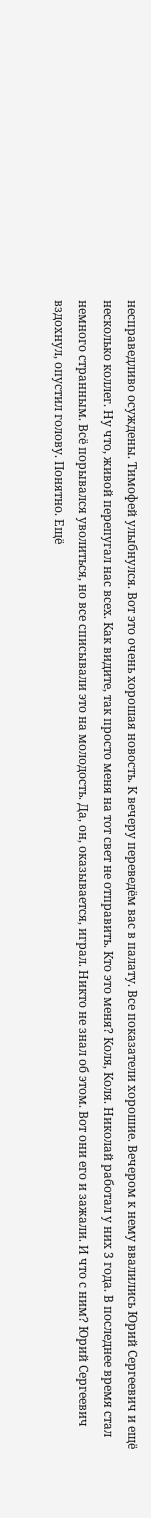несправедливо осуждены. Тимофей улыбнулся. Вот это очень хорошая новость. К вечеру переведём вас в палату. Все показатели хорошие. Вечером к нему ввалились Юрий Сергеевич и ещё несколько коллег. Ну что, живой перепугал нас всех. Как видите, так просто меня на тот свет не отправить. Кто это меня? Коля, Коля. Николай работал у них 3 года. В последнее время стал немного странным. Всё порывался уволиться, но все списывали это на молодость. Да, он, оказывается, играл. Никто не знал об этом. Вот они его и зажали. И что с ним? Юрий Сергеевич вздохнул, опустил голову. Понятно. Ещё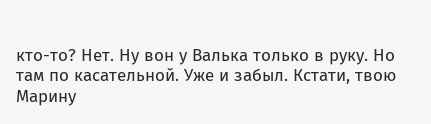кто-то? Нет. Ну вон у Валька только в руку. Но там по касательной. Уже и забыл. Кстати, твою Марину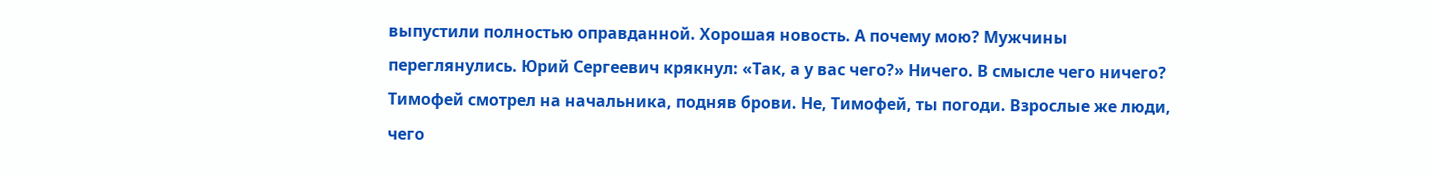выпустили полностью оправданной. Хорошая новость. А почему мою? Мужчины переглянулись. Юрий Сергеевич крякнул: «Так, а у вас чего?» Ничего. В смысле чего ничего? Тимофей смотрел на начальника, подняв брови. Не, Тимофей, ты погоди. Взрослые же люди, чего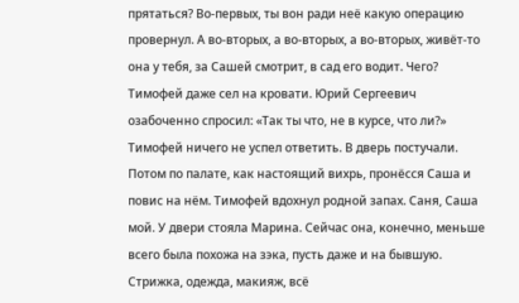прятаться? Во-первых, ты вон ради неё какую операцию провернул. А во-вторых, а во-вторых, а во-вторых, живёт-то она у тебя, за Сашей смотрит, в сад его водит. Чего? Тимофей даже сел на кровати. Юрий Сергеевич озабоченно спросил: «Так ты что, не в курсе, что ли?» Тимофей ничего не успел ответить. В дверь постучали. Потом по палате, как настоящий вихрь, пронёсся Саша и повис на нём. Тимофей вдохнул родной запах. Саня, Саша мой. У двери стояла Марина. Сейчас она, конечно, меньше всего была похожа на зэка, пусть даже и на бывшую. Стрижка, одежда, макияж, всё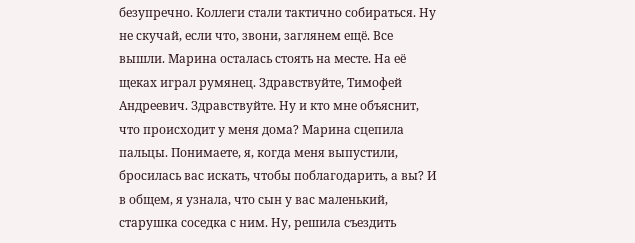безупречно. Коллеги стали тактично собираться. Ну не скучай, если что, звони, заглянем ещё. Все вышли. Марина осталась стоять на месте. На её щеках играл румянец. Здравствуйте, Тимофей Андреевич. Здравствуйте. Ну и кто мне объяснит, что происходит у меня дома? Марина сцепила пальцы. Понимаете, я, когда меня выпустили, бросилась вас искать, чтобы поблагодарить, а вы? И в общем, я узнала, что сын у вас маленький, старушка соседка с ним. Ну, решила съездить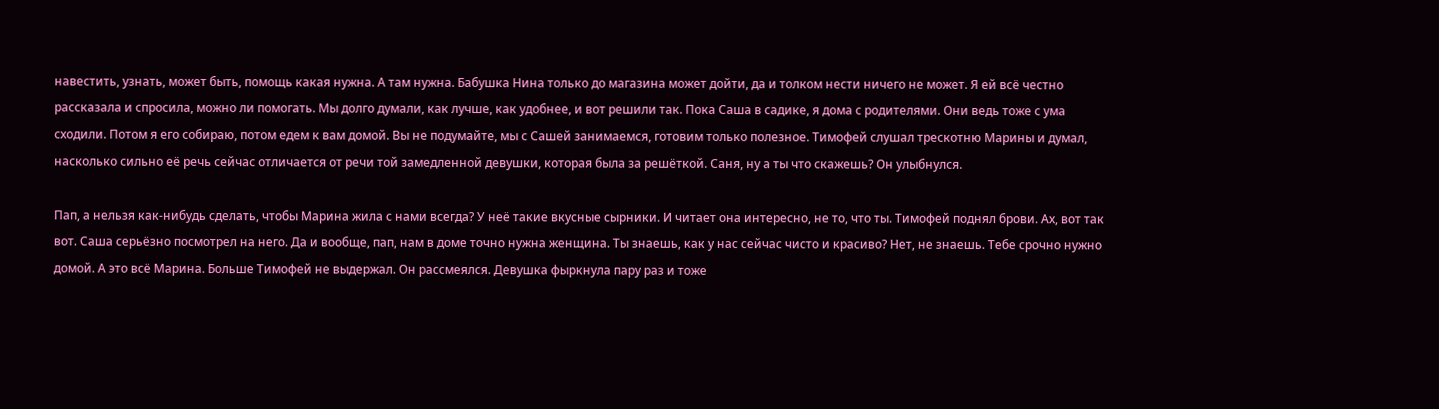навестить, узнать, может быть, помощь какая нужна. А там нужна. Бабушка Нина только до магазина может дойти, да и толком нести ничего не может. Я ей всё честно рассказала и спросила, можно ли помогать. Мы долго думали, как лучше, как удобнее, и вот решили так. Пока Саша в садике, я дома с родителями. Они ведь тоже с ума сходили. Потом я его собираю, потом едем к вам домой. Вы не подумайте, мы с Сашей занимаемся, готовим только полезное. Тимофей слушал трескотню Марины и думал, насколько сильно её речь сейчас отличается от речи той замедленной девушки, которая была за решёткой. Саня, ну а ты что скажешь? Он улыбнулся.

Пап, а нельзя как-нибудь сделать, чтобы Марина жила с нами всегда? У неё такие вкусные сырники. И читает она интересно, не то, что ты. Тимофей поднял брови. Ах, вот так вот. Саша серьёзно посмотрел на него. Да и вообще, пап, нам в доме точно нужна женщина. Ты знаешь, как у нас сейчас чисто и красиво? Нет, не знаешь. Тебе срочно нужно домой. А это всё Марина. Больше Тимофей не выдержал. Он рассмеялся. Девушка фыркнула пару раз и тоже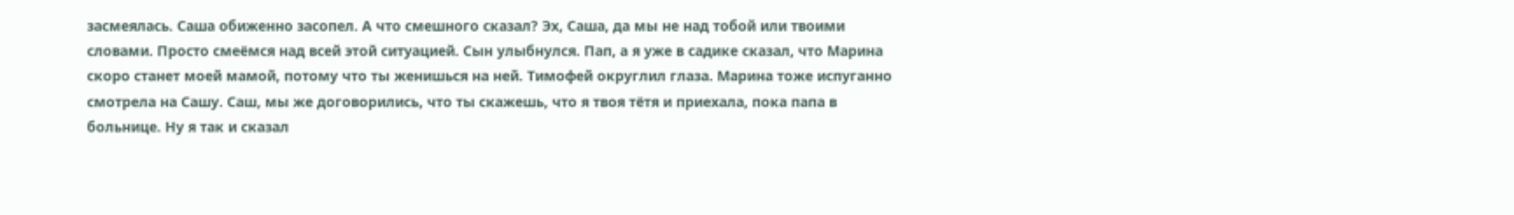засмеялась. Саша обиженно засопел. А что смешного сказал? Эх, Саша, да мы не над тобой или твоими словами. Просто смеёмся над всей этой ситуацией. Сын улыбнулся. Пап, а я уже в садике сказал, что Марина скоро станет моей мамой, потому что ты женишься на ней. Тимофей округлил глаза. Марина тоже испуганно смотрела на Сашу. Саш, мы же договорились, что ты скажешь, что я твоя тётя и приехала, пока папа в больнице. Ну я так и сказал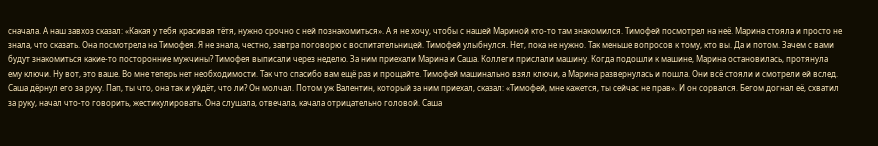сначала. А наш завхоз сказал: «Какая у тебя красивая тётя, нужно срочно с ней познакомиться». А я не хочу, чтобы с нашей Мариной кто-то там знакомился. Тимофей посмотрел на неё. Марина стояла и просто не знала, что сказать. Она посмотрела на Тимофея. Я не знала, честно, завтра поговорю с воспитательницей. Тимофей улыбнулся. Нет, пока не нужно. Так меньше вопросов к тому, кто вы. Да и потом. Зачем с вами будут знакомиться какие-то посторонние мужчины? Тимофея выписали через неделю. За ним приехали Марина и Саша. Коллеги прислали машину. Когда подошли к машине, Марина остановилась, протянула ему ключи. Ну вот, это ваше. Во мне теперь нет необходимости. Так что спасибо вам ещё раз и прощайте. Тимофей машинально взял ключи, а Марина развернулась и пошла. Они всё стояли и смотрели ей вслед. Саша дёрнул его за руку. Пап, ты что, она так и уйдёт, что ли? Он молчал. Потом уж Валентин, который за ним приехал, сказал: «Тимофей, мне кажется, ты сейчас не прав». И он сорвался. Бегом догнал её, схватил за руку, начал что-то говорить, жестикулировать. Она слушала, отвечала, качала отрицательно головой. Саша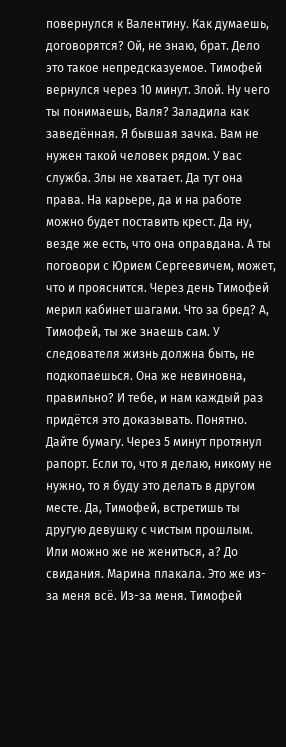повернулся к Валентину. Как думаешь, договорятся? Ой, не знаю, брат. Дело это такое непредсказуемое. Тимофей вернулся через 10 минут. Злой. Ну чего ты понимаешь, Валя? Заладила как заведённая. Я бывшая зачка. Вам не нужен такой человек рядом. У вас служба. Злы не хватает. Да тут она права. На карьере, да и на работе можно будет поставить крест. Да ну, везде же есть, что она оправдана. А ты поговори с Юрием Сергеевичем, может, что и прояснится. Через день Тимофей мерил кабинет шагами. Что за бред? А, Тимофей, ты же знаешь сам. У следователя жизнь должна быть, не подкопаешься. Она же невиновна, правильно? И тебе, и нам каждый раз придётся это доказывать. Понятно. Дайте бумагу. Через 5 минут протянул рапорт. Если то, что я делаю, никому не нужно, то я буду это делать в другом месте. Да, Тимофей, встретишь ты другую девушку с чистым прошлым. Или можно же не жениться, а? До свидания. Марина плакала. Это же из-за меня всё. Из-за меня. Тимофей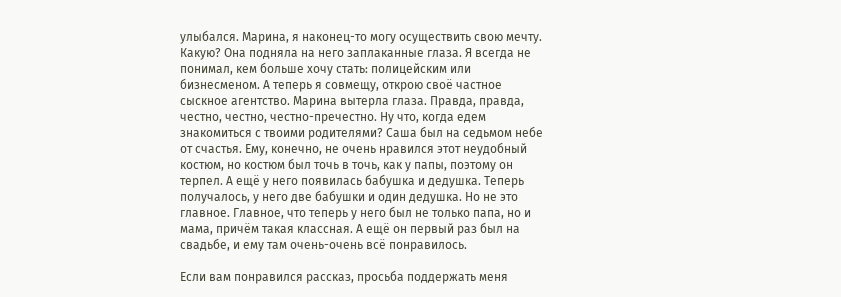улыбался. Марина, я наконец-то могу осуществить свою мечту. Какую? Она подняла на него заплаканные глаза. Я всегда не понимал, кем больше хочу стать: полицейским или бизнесменом. А теперь я совмещу, открою своё частное сыскное агентство. Марина вытерла глаза. Правда, правда, честно, честно, честно-пречестно. Ну что, когда едем знакомиться с твоими родителями? Саша был на седьмом небе от счастья. Ему, конечно, не очень нравился этот неудобный костюм, но костюм был точь в точь, как у папы, поэтому он терпел. А ещё у него появилась бабушка и дедушка. Теперь получалось, у него две бабушки и один дедушка. Но не это главное. Главное, что теперь у него был не только папа, но и мама, причём такая классная. А ещё он первый раз был на свадьбе, и ему там очень-очень всё понравилось.

Если вам понравился рассказ, просьба поддержать меня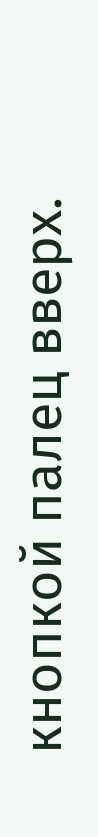кнопкой палец вверх.